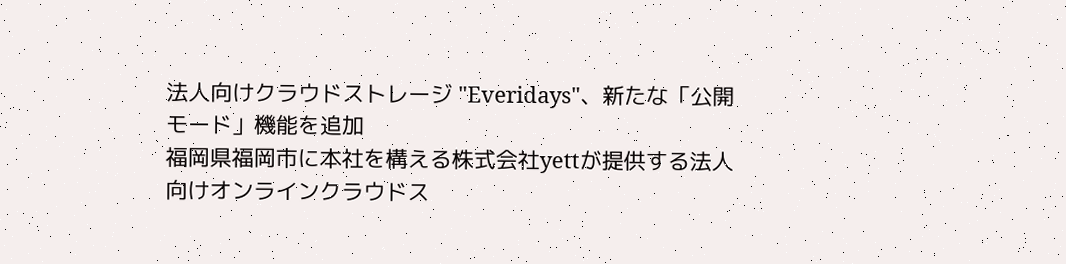法人向けクラウドストレージ "Everidays"、新たな「公開モード」機能を追加
福岡県福岡市に本社を構える株式会社yettが提供する法人向けオンラインクラウドス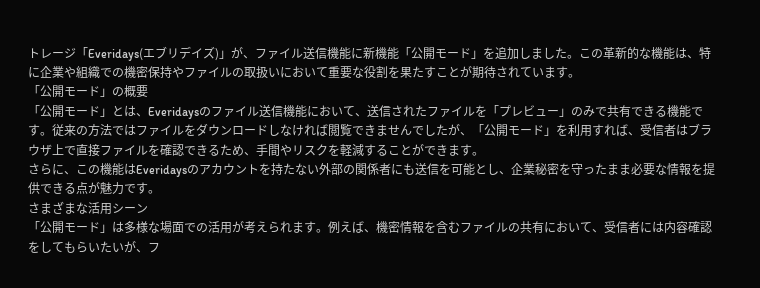トレージ「Everidays(エブリデイズ)」が、ファイル送信機能に新機能「公開モード」を追加しました。この革新的な機能は、特に企業や組織での機密保持やファイルの取扱いにおいて重要な役割を果たすことが期待されています。
「公開モード」の概要
「公開モード」とは、Everidaysのファイル送信機能において、送信されたファイルを「プレビュー」のみで共有できる機能です。従来の方法ではファイルをダウンロードしなければ閲覧できませんでしたが、「公開モード」を利用すれば、受信者はブラウザ上で直接ファイルを確認できるため、手間やリスクを軽減することができます。
さらに、この機能はEveridaysのアカウントを持たない外部の関係者にも送信を可能とし、企業秘密を守ったまま必要な情報を提供できる点が魅力です。
さまざまな活用シーン
「公開モード」は多様な場面での活用が考えられます。例えば、機密情報を含むファイルの共有において、受信者には内容確認をしてもらいたいが、フ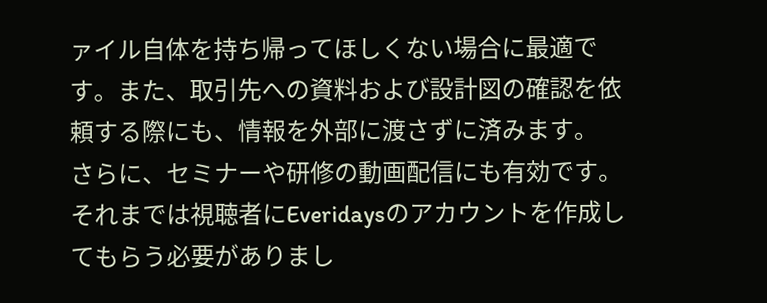ァイル自体を持ち帰ってほしくない場合に最適です。また、取引先への資料および設計図の確認を依頼する際にも、情報を外部に渡さずに済みます。
さらに、セミナーや研修の動画配信にも有効です。それまでは視聴者にEveridaysのアカウントを作成してもらう必要がありまし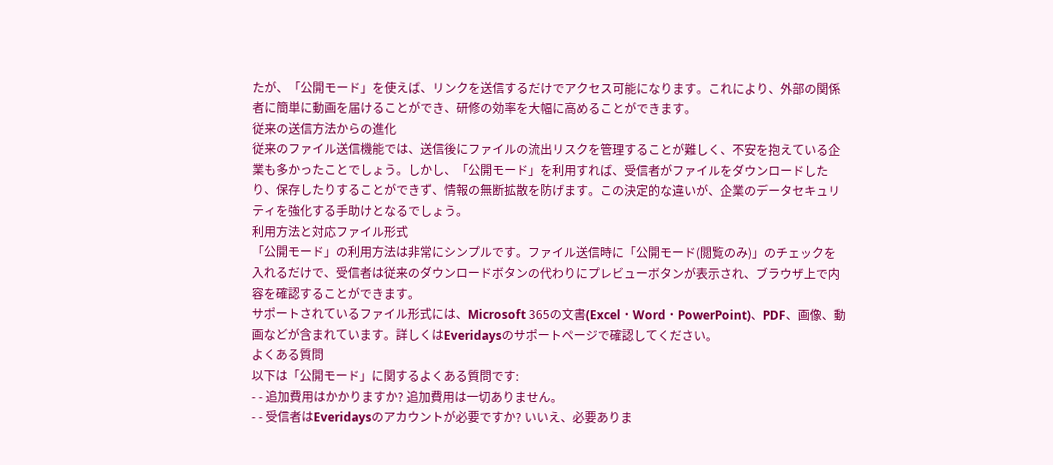たが、「公開モード」を使えば、リンクを送信するだけでアクセス可能になります。これにより、外部の関係者に簡単に動画を届けることができ、研修の効率を大幅に高めることができます。
従来の送信方法からの進化
従来のファイル送信機能では、送信後にファイルの流出リスクを管理することが難しく、不安を抱えている企業も多かったことでしょう。しかし、「公開モード」を利用すれば、受信者がファイルをダウンロードしたり、保存したりすることができず、情報の無断拡散を防げます。この決定的な違いが、企業のデータセキュリティを強化する手助けとなるでしょう。
利用方法と対応ファイル形式
「公開モード」の利用方法は非常にシンプルです。ファイル送信時に「公開モード(閲覧のみ)」のチェックを入れるだけで、受信者は従来のダウンロードボタンの代わりにプレビューボタンが表示され、ブラウザ上で内容を確認することができます。
サポートされているファイル形式には、Microsoft 365の文書(Excel・Word・PowerPoint)、PDF、画像、動画などが含まれています。詳しくはEveridaysのサポートページで確認してください。
よくある質問
以下は「公開モード」に関するよくある質問です:
- - 追加費用はかかりますか? 追加費用は一切ありません。
- - 受信者はEveridaysのアカウントが必要ですか? いいえ、必要ありま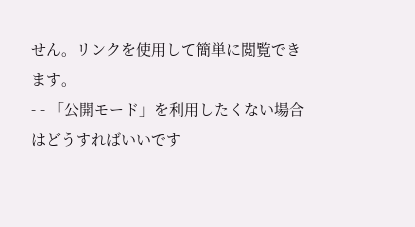せん。リンクを使用して簡単に閲覧できます。
- - 「公開モード」を利用したくない場合はどうすればいいです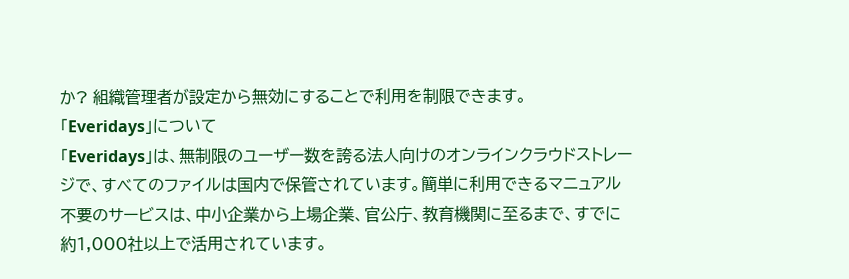か? 組織管理者が設定から無効にすることで利用を制限できます。
「Everidays」について
「Everidays」は、無制限のユーザー数を誇る法人向けのオンラインクラウドストレージで、すべてのファイルは国内で保管されています。簡単に利用できるマニュアル不要のサービスは、中小企業から上場企業、官公庁、教育機関に至るまで、すでに約1,000社以上で活用されています。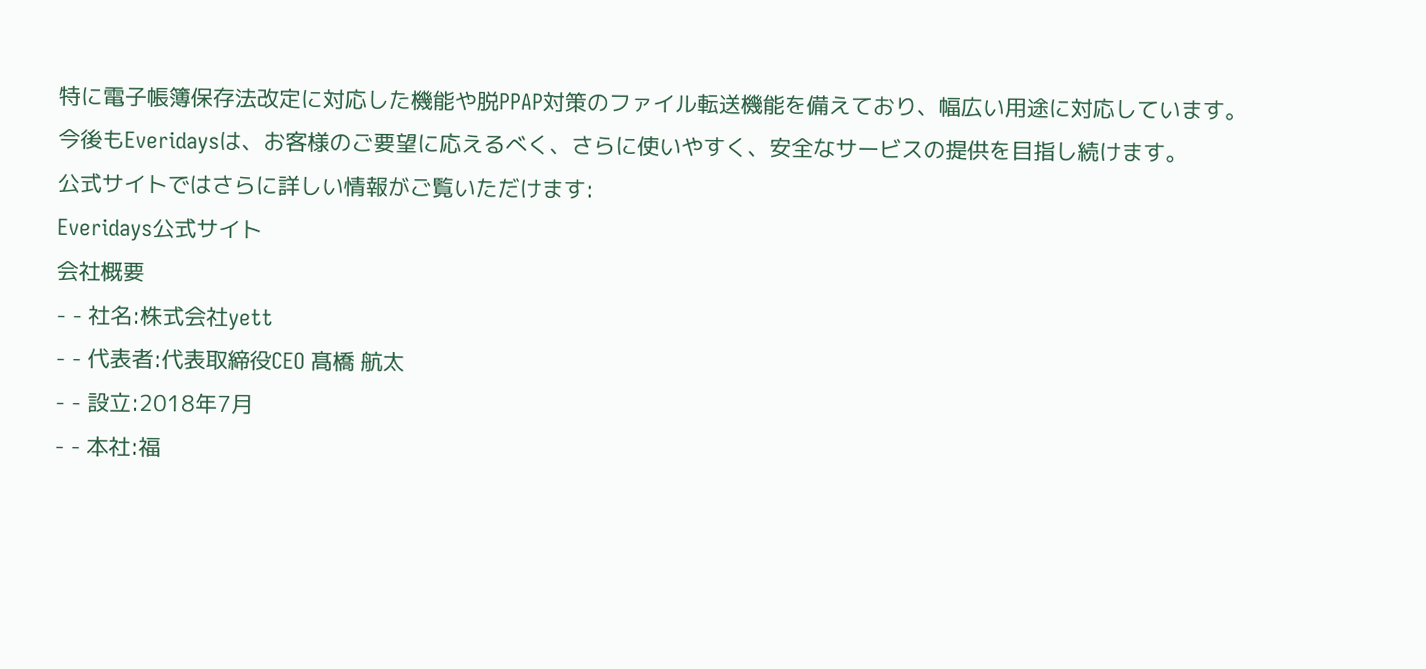特に電子帳簿保存法改定に対応した機能や脱PPAP対策のファイル転送機能を備えており、幅広い用途に対応しています。
今後もEveridaysは、お客様のご要望に応えるべく、さらに使いやすく、安全なサービスの提供を目指し続けます。
公式サイトではさらに詳しい情報がご覧いただけます:
Everidays公式サイト
会社概要
- - 社名:株式会社yett
- - 代表者:代表取締役CEO 髙橋 航太
- - 設立:2018年7月
- - 本社:福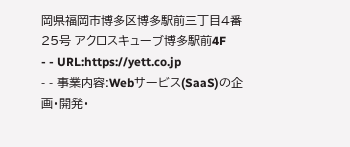岡県福岡市博多区博多駅前三丁目4番25号 アクロスキューブ博多駅前4F
- - URL:https://yett.co.jp
- - 事業内容:Webサービス(SaaS)の企画・開発・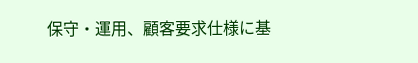保守・運用、顧客要求仕様に基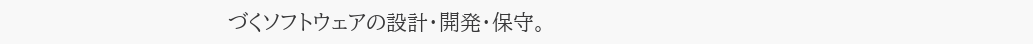づくソフトウェアの設計・開発・保守。